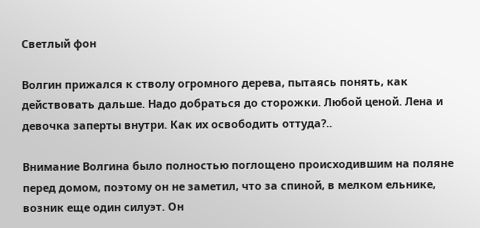Светлый фон

Волгин прижался к стволу огромного дерева, пытаясь понять, как действовать дальше. Надо добраться до сторожки. Любой ценой. Лена и девочка заперты внутри. Как их освободить оттуда?..

Внимание Волгина было полностью поглощено происходившим на поляне перед домом, поэтому он не заметил, что за спиной, в мелком ельнике, возник еще один силуэт. Он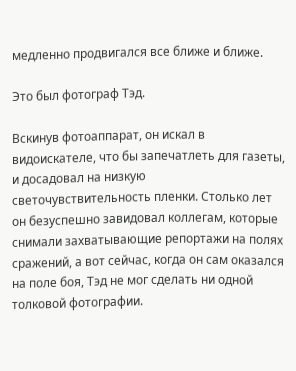медленно продвигался все ближе и ближе.

Это был фотограф Тэд.

Вскинув фотоаппарат, он искал в видоискателе, что бы запечатлеть для газеты, и досадовал на низкую светочувствительность пленки. Столько лет он безуспешно завидовал коллегам, которые снимали захватывающие репортажи на полях сражений, а вот сейчас, когда он сам оказался на поле боя, Тэд не мог сделать ни одной толковой фотографии.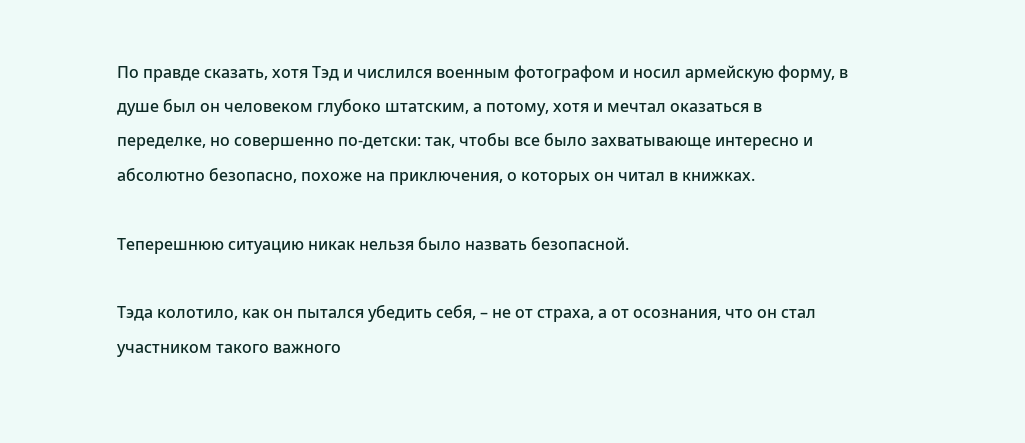По правде сказать, хотя Тэд и числился военным фотографом и носил армейскую форму, в душе был он человеком глубоко штатским, а потому, хотя и мечтал оказаться в переделке, но совершенно по-детски: так, чтобы все было захватывающе интересно и абсолютно безопасно, похоже на приключения, о которых он читал в книжках.

Теперешнюю ситуацию никак нельзя было назвать безопасной.

Тэда колотило, как он пытался убедить себя, – не от страха, а от осознания, что он стал участником такого важного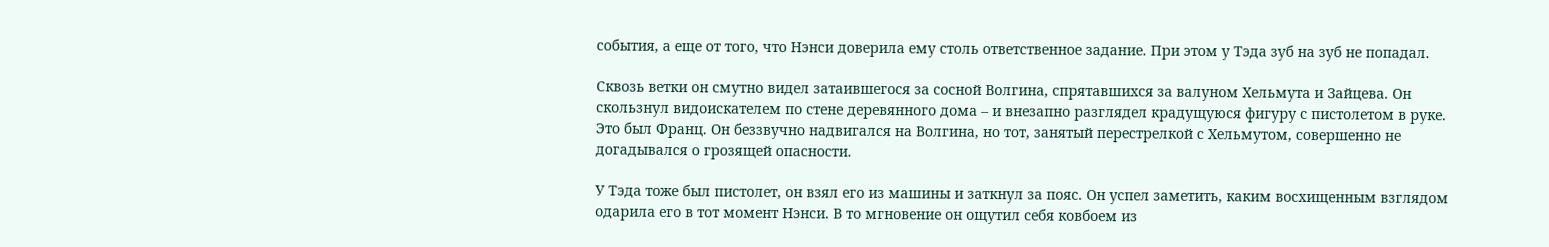события, а еще от того, что Нэнси доверила ему столь ответственное задание. При этом у Тэда зуб на зуб не попадал.

Сквозь ветки он смутно видел затаившегося за сосной Волгина, спрятавшихся за валуном Хельмута и Зайцева. Он скользнул видоискателем по стене деревянного дома – и внезапно разглядел крадущуюся фигуру с пистолетом в руке. Это был Франц. Он беззвучно надвигался на Волгина, но тот, занятый перестрелкой с Хельмутом, совершенно не догадывался о грозящей опасности.

У Тэда тоже был пистолет, он взял его из машины и заткнул за пояс. Он успел заметить, каким восхищенным взглядом одарила его в тот момент Нэнси. В то мгновение он ощутил себя ковбоем из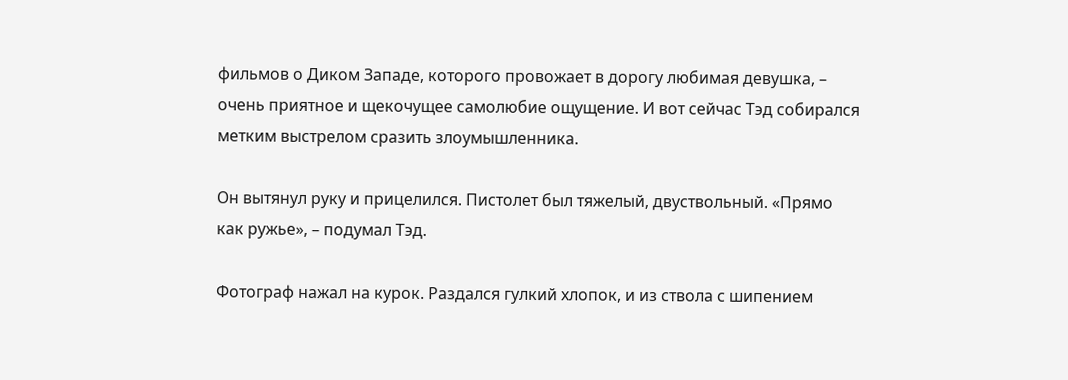фильмов о Диком Западе, которого провожает в дорогу любимая девушка, – очень приятное и щекочущее самолюбие ощущение. И вот сейчас Тэд собирался метким выстрелом сразить злоумышленника.

Он вытянул руку и прицелился. Пистолет был тяжелый, двуствольный. «Прямо как ружье», – подумал Тэд.

Фотограф нажал на курок. Раздался гулкий хлопок, и из ствола с шипением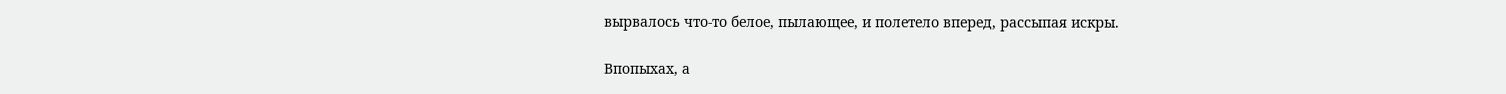вырвалось что-то белое, пылающее, и полетело вперед, рассыпая искры.

Впопыхах, а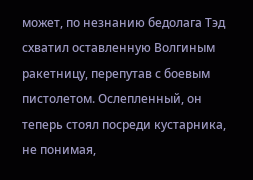может, по незнанию бедолага Тэд схватил оставленную Волгиным ракетницу, перепутав с боевым пистолетом. Ослепленный, он теперь стоял посреди кустарника, не понимая,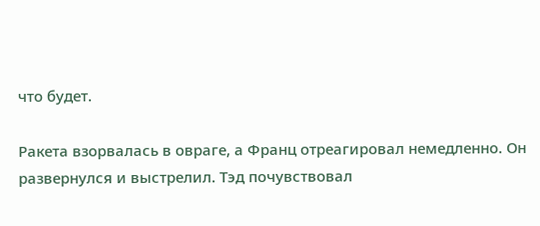что будет.

Ракета взорвалась в овраге, а Франц отреагировал немедленно. Он развернулся и выстрелил. Тэд почувствовал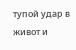тупой удар в живот и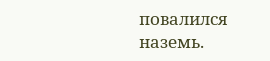повалился наземь.